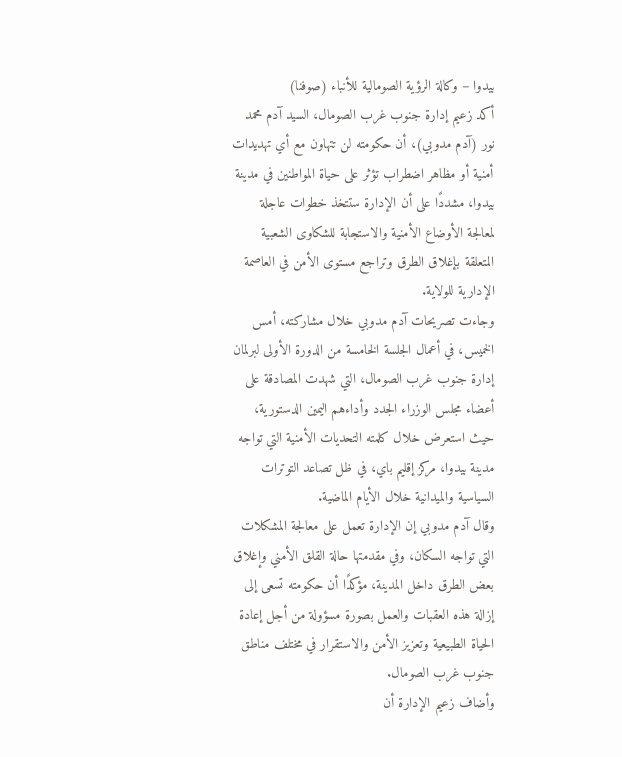بيدوا – وكالة الرؤية الصومالية للأنباء (صوفنا)
أكد زعيم إدارة جنوب غرب الصومال، السيد آدم محمد نور (آدم مدوبي)، أن حكومته لن تتهاون مع أي تهديدات أمنية أو مظاهر اضطراب تؤثر على حياة المواطنين في مدينة بيدوا، مشددًا على أن الإدارة ستتخذ خطوات عاجلة لمعالجة الأوضاع الأمنية والاستجابة للشكاوى الشعبية المتعلقة بإغلاق الطرق وتراجع مستوى الأمن في العاصمة الإدارية للولاية.
وجاءت تصريحات آدم مدوبي خلال مشاركته، أمس الخميس، في أعمال الجلسة الخامسة من الدورة الأولى لبرلمان إدارة جنوب غرب الصومال، التي شهدت المصادقة على أعضاء مجلس الوزراء الجدد وأداءهم اليمين الدستورية، حيث استعرض خلال كلمته التحديات الأمنية التي تواجه مدينة بيدوا، مركز إقليم باي، في ظل تصاعد التوترات السياسية والميدانية خلال الأيام الماضية.
وقال آدم مدوبي إن الإدارة تعمل على معالجة المشكلات التي تواجه السكان، وفي مقدمتها حالة القلق الأمني وإغلاق بعض الطرق داخل المدينة، مؤكدًا أن حكومته تسعى إلى إزالة هذه العقبات والعمل بصورة مسؤولة من أجل إعادة الحياة الطبيعية وتعزيز الأمن والاستقرار في مختلف مناطق جنوب غرب الصومال.
وأضاف زعيم الإدارة أن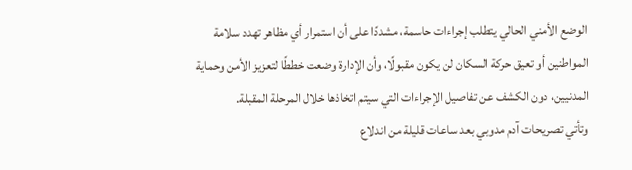الوضع الأمني الحالي يتطلب إجراءات حاسمة، مشددًا على أن استمرار أي مظاهر تهدد سلامة المواطنين أو تعيق حركة السكان لن يكون مقبولًا، وأن الإدارة وضعت خططًا لتعزيز الأمن وحماية المدنيين، دون الكشف عن تفاصيل الإجراءات التي سيتم اتخاذها خلال المرحلة المقبلة.
وتأتي تصريحات آدم مدوبي بعد ساعات قليلة من اندلاع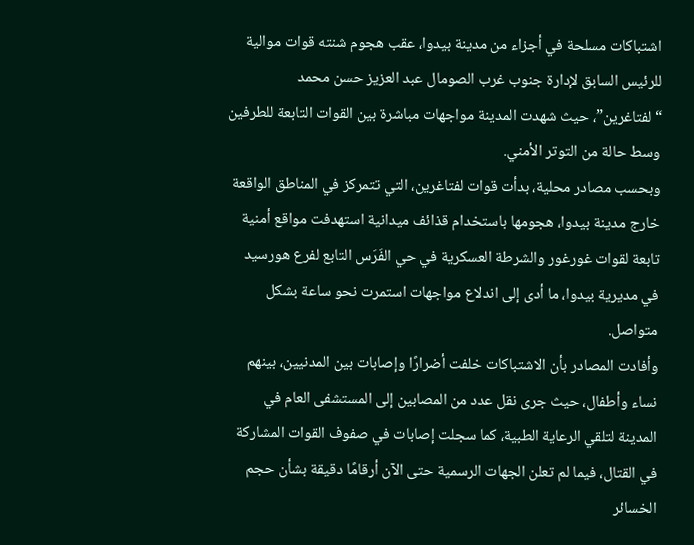اشتباكات مسلحة في أجزاء من مدينة بيدوا، عقب هجوم شنته قوات موالية للرئيس السابق لإدارة جنوب غرب الصومال عبد العزيز حسن محمد “لفتاغرين”، حيث شهدت المدينة مواجهات مباشرة بين القوات التابعة للطرفين وسط حالة من التوتر الأمني.
وبحسب مصادر محلية، بدأت قوات لفتاغرين، التي تتمركز في المناطق الواقعة خارج مدينة بيدوا، هجومها باستخدام قذائف ميدانية استهدفت مواقع أمنية تابعة لقوات غورغور والشرطة العسكرية في حي الفَرَس التابع لفرع هورسيد في مديرية بيدوا، ما أدى إلى اندلاع مواجهات استمرت نحو ساعة بشكل متواصل.
وأفادت المصادر بأن الاشتباكات خلفت أضرارًا وإصابات بين المدنيين، بينهم نساء وأطفال، حيث جرى نقل عدد من المصابين إلى المستشفى العام في المدينة لتلقي الرعاية الطبية، كما سجلت إصابات في صفوف القوات المشاركة في القتال، فيما لم تعلن الجهات الرسمية حتى الآن أرقامًا دقيقة بشأن حجم الخسائر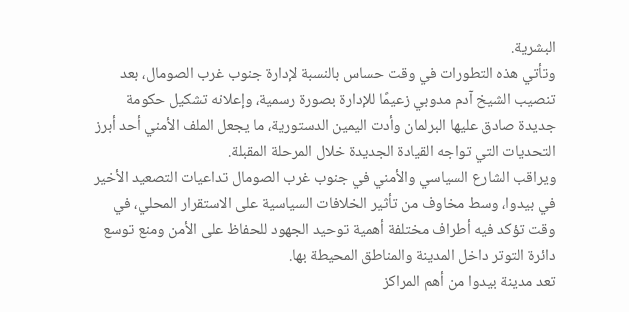البشرية.
وتأتي هذه التطورات في وقت حساس بالنسبة لإدارة جنوب غرب الصومال، بعد تنصيب الشيخ آدم مدوبي زعيمًا للإدارة بصورة رسمية، وإعلانه تشكيل حكومة جديدة صادق عليها البرلمان وأدت اليمين الدستورية، ما يجعل الملف الأمني أحد أبرز التحديات التي تواجه القيادة الجديدة خلال المرحلة المقبلة.
ويراقب الشارع السياسي والأمني في جنوب غرب الصومال تداعيات التصعيد الأخير في بيدوا، وسط مخاوف من تأثير الخلافات السياسية على الاستقرار المحلي، في وقت تؤكد فيه أطراف مختلفة أهمية توحيد الجهود للحفاظ على الأمن ومنع توسع دائرة التوتر داخل المدينة والمناطق المحيطة بها.
تعد مدينة بيدوا من أهم المراكز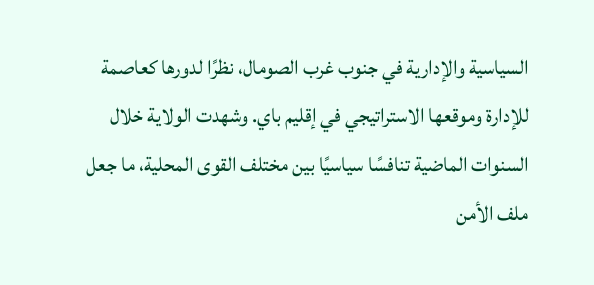السياسية والإدارية في جنوب غرب الصومال، نظرًا لدورها كعاصمة للإدارة وموقعها الاستراتيجي في إقليم باي. وشهدت الولاية خلال السنوات الماضية تنافسًا سياسيًا بين مختلف القوى المحلية، ما جعل ملف الأمن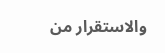والاستقرار من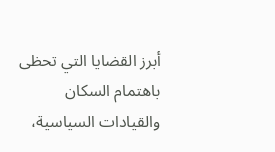أبرز القضايا التي تحظى باهتمام السكان والقيادات السياسية،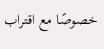خصوصًا مع اقتراب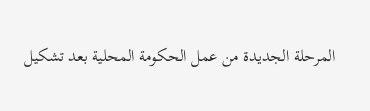المرحلة الجديدة من عمل الحكومة المحلية بعد تشكيل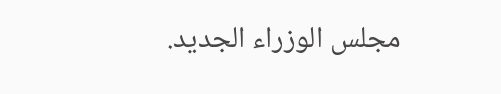مجلس الوزراء الجديد.